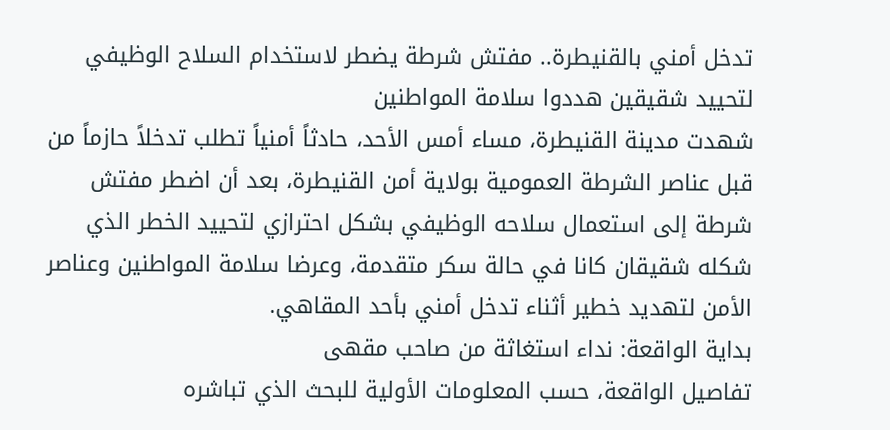تدخل أمني بالقنيطرة.. مفتش شرطة يضطر لاستخدام السلاح الوظيفي لتحييد شقيقين هددوا سلامة المواطنين
شهدت مدينة القنيطرة، مساء أمس الأحد، حادثاً أمنياً تطلب تدخلاً حازماً من قبل عناصر الشرطة العمومية بولاية أمن القنيطرة، بعد أن اضطر مفتش شرطة إلى استعمال سلاحه الوظيفي بشكل احترازي لتحييد الخطر الذي شكله شقيقان كانا في حالة سكر متقدمة، وعرضا سلامة المواطنين وعناصر الأمن لتهديد خطير أثناء تدخل أمني بأحد المقاهي.
بداية الواقعة: نداء استغاثة من صاحب مقهى
تفاصيل الواقعة، حسب المعلومات الأولية للبحث الذي تباشره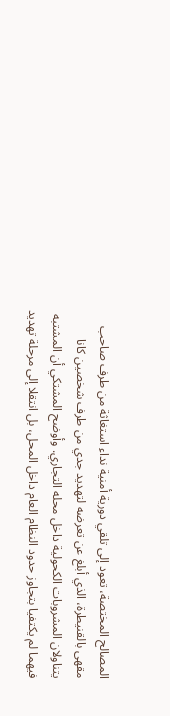المصالح المختصة، تعود إلى تلقي دورية أمنية نداء استغاثة من طرف صاحب مقهى بالقنيطرة، الذي أبلغ عن تعرضه لتهديد جدي من طرف شخصين كانا يتناولان المشروبات الكحولية داخل محله التجاري. وأوضح المشتكي أن المشتبه فيهما لم يكتفيا بتجاوز حدود النظام العام داخل المحل، بل انتقلا إلى مرحلة تهديد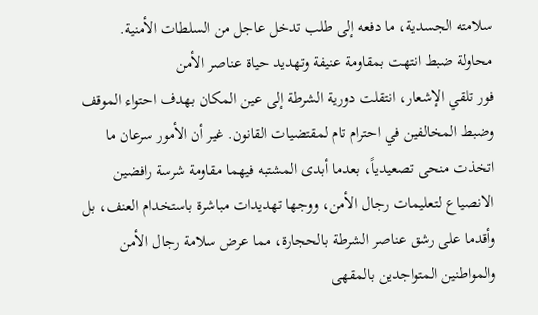سلامته الجسدية، ما دفعه إلى طلب تدخل عاجل من السلطات الأمنية.
محاولة ضبط انتهت بمقاومة عنيفة وتهديد حياة عناصر الأمن
فور تلقي الإشعار، انتقلت دورية الشرطة إلى عين المكان بهدف احتواء الموقف وضبط المخالفين في احترام تام لمقتضيات القانون. غير أن الأمور سرعان ما اتخذت منحى تصعيدياً، بعدما أبدى المشتبه فيهما مقاومة شرسة رافضين الانصياع لتعليمات رجال الأمن، ووجها تهديدات مباشرة باستخدام العنف، بل وأقدما على رشق عناصر الشرطة بالحجارة، مما عرض سلامة رجال الأمن والمواطنين المتواجدين بالمقهى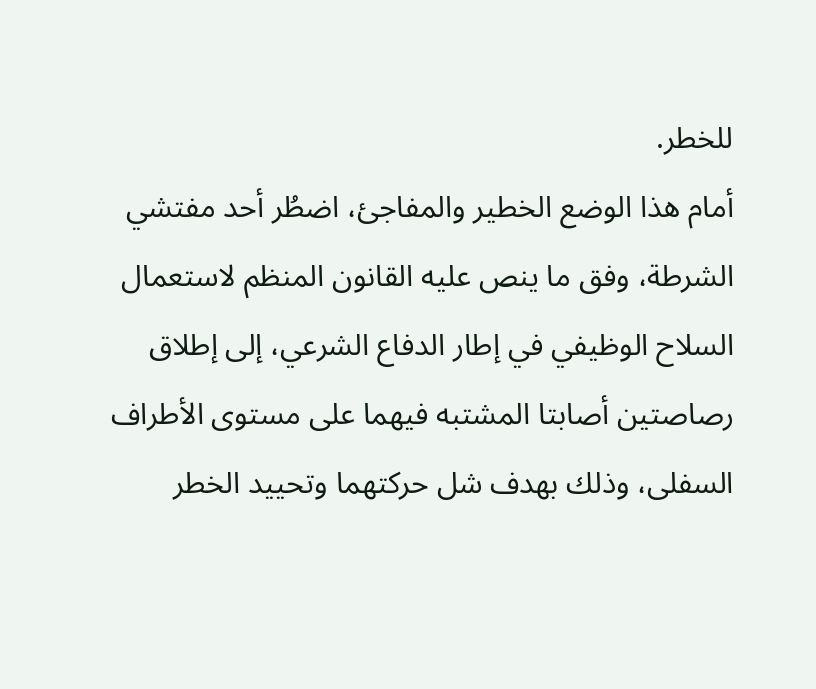للخطر.
أمام هذا الوضع الخطير والمفاجئ، اضطُر أحد مفتشي الشرطة، وفق ما ينص عليه القانون المنظم لاستعمال السلاح الوظيفي في إطار الدفاع الشرعي، إلى إطلاق رصاصتين أصابتا المشتبه فيهما على مستوى الأطراف السفلى، وذلك بهدف شل حركتهما وتحييد الخطر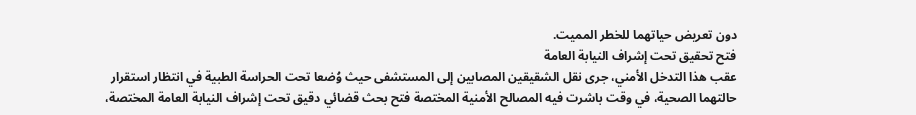دون تعريض حياتهما للخطر المميت.
فتح تحقيق تحت إشراف النيابة العامة
عقب هذا التدخل الأمني، جرى نقل الشقيقين المصابين إلى المستشفى حيث وُضعا تحت الحراسة الطبية في انتظار استقرار حالتهما الصحية، في وقت باشرت فيه المصالح الأمنية المختصة فتح بحث قضائي دقيق تحت إشراف النيابة العامة المختصة،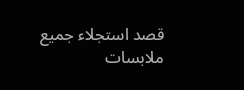قصد استجلاء جميع ملابسات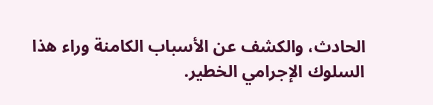الحادث، والكشف عن الأسباب الكامنة وراء هذا السلوك الإجرامي الخطير.